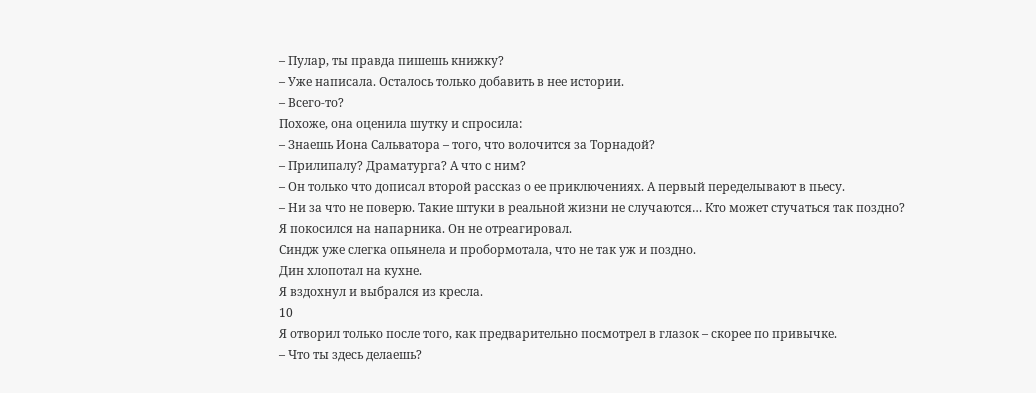– Пулар, ты правда пишешь книжку?
– Уже написала. Осталось только добавить в нее истории.
– Всего-то?
Похоже, она оценила шутку и спросила:
– Знаешь Иона Сальватора – того, что волочится за Торнадой?
– Прилипалу? Драматурга? А что с ним?
– Он только что дописал второй рассказ о ее приключениях. А первый переделывают в пьесу.
– Ни за что не поверю. Такие штуки в реальной жизни не случаются… Кто может стучаться так поздно?
Я покосился на напарника. Он не отреагировал.
Синдж уже слегка опьянела и пробормотала, что не так уж и поздно.
Дин хлопотал на кухне.
Я вздохнул и выбрался из кресла.
10
Я отворил только после того, как предварительно посмотрел в глазок – скорее по привычке.
– Что ты здесь делаешь?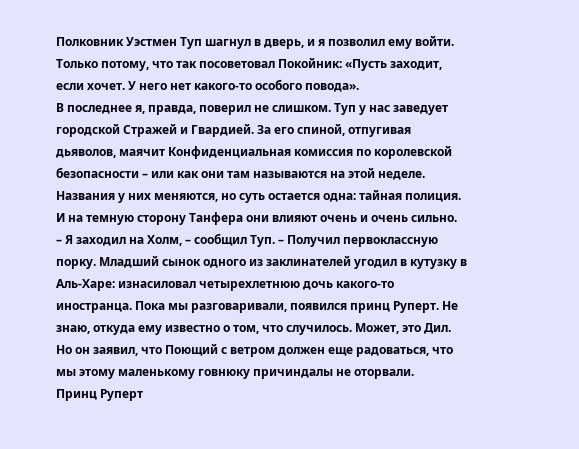Полковник Уэстмен Туп шагнул в дверь, и я позволил ему войти. Только потому, что так посоветовал Покойник: «Пусть заходит, если хочет. У него нет какого-то особого повода».
В последнее я, правда, поверил не слишком. Туп у нас заведует городской Стражей и Гвардией. За его спиной, отпугивая дьяволов, маячит Конфиденциальная комиссия по королевской безопасности – или как они там называются на этой неделе. Названия у них меняются, но суть остается одна: тайная полиция. И на темную сторону Танфера они влияют очень и очень сильно.
– Я заходил на Холм, – сообщил Туп. – Получил первоклассную порку. Младший сынок одного из заклинателей угодил в кутузку в Аль-Харе: изнасиловал четырехлетнюю дочь какого-то иностранца. Пока мы разговаривали, появился принц Руперт. Не знаю, откуда ему известно о том, что случилось. Может, это Дил. Но он заявил, что Поющий с ветром должен еще радоваться, что мы этому маленькому говнюку причиндалы не оторвали.
Принц Руперт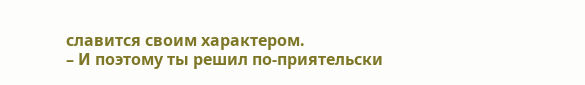славится своим характером.
– И поэтому ты решил по-приятельски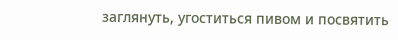заглянуть, угоститься пивом и посвятить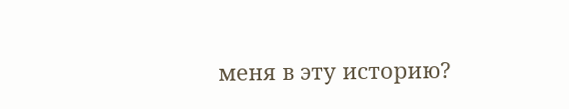меня в эту историю?